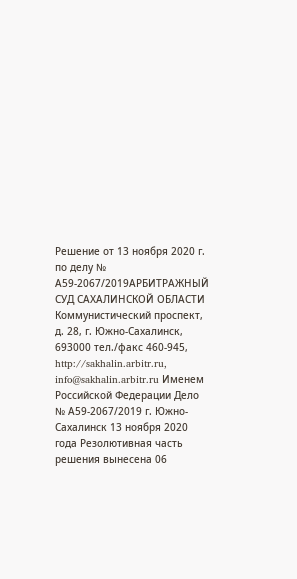Решение от 13 ноября 2020 г. по делу № А59-2067/2019АРБИТРАЖНЫЙ СУД САХАЛИНСКОЙ ОБЛАСТИ Коммунистический проспект, д. 28, г. Южно-Сахалинск, 693000 тел./факс 460-945, http://sakhalin.arbitr.ru, info@sakhalin.arbitr.ru Именем Российской Федерации Дело № А59-2067/2019 г. Южно-Сахалинск 13 ноября 2020 года Резолютивная часть решения вынесена 06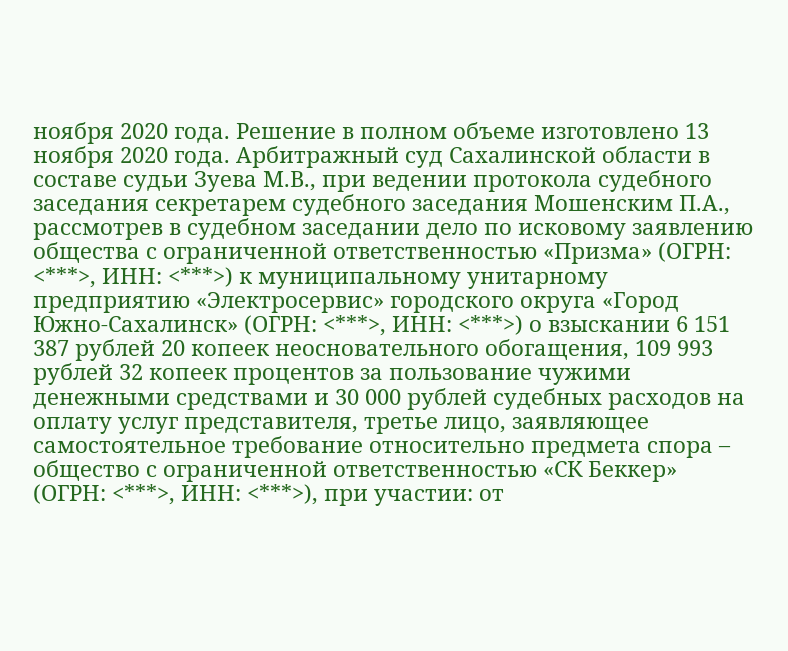ноября 2020 года. Решение в полном объеме изготовлено 13 ноября 2020 года. Арбитражный суд Сахалинской области в составе судьи Зуева М.В., при ведении протокола судебного заседания секретарем судебного заседания Мошенским П.А., рассмотрев в судебном заседании дело по исковому заявлению общества с ограниченной ответственностью «Призма» (ОГРН: <***>, ИНН: <***>) к муниципальному унитарному предприятию «Электросервис» городского округа «Город Южно-Сахалинск» (ОГРН: <***>, ИНН: <***>) о взыскании 6 151 387 рублей 20 копеек неосновательного обогащения, 109 993 рублей 32 копеек процентов за пользование чужими денежными средствами и 30 000 рублей судебных расходов на оплату услуг представителя, третье лицо, заявляющее самостоятельное требование относительно предмета спора – общество с ограниченной ответственностью «СК Беккер» (ОГРН: <***>, ИНН: <***>), при участии: от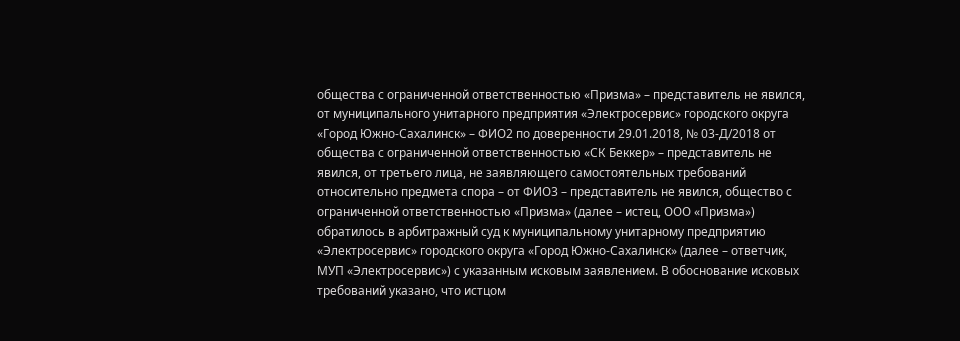общества с ограниченной ответственностью «Призма» – представитель не явился, от муниципального унитарного предприятия «Электросервис» городского округа «Город Южно-Сахалинск» – ФИО2 по доверенности 29.01.2018, № 03-Д/2018 от общества с ограниченной ответственностью «СК Беккер» – представитель не явился, от третьего лица, не заявляющего самостоятельных требований относительно предмета спора – от ФИО3 – представитель не явился, общество с ограниченной ответственностью «Призма» (далее – истец, ООО «Призма») обратилось в арбитражный суд к муниципальному унитарному предприятию «Электросервис» городского округа «Город Южно-Сахалинск» (далее – ответчик, МУП «Электросервис») с указанным исковым заявлением. В обоснование исковых требований указано, что истцом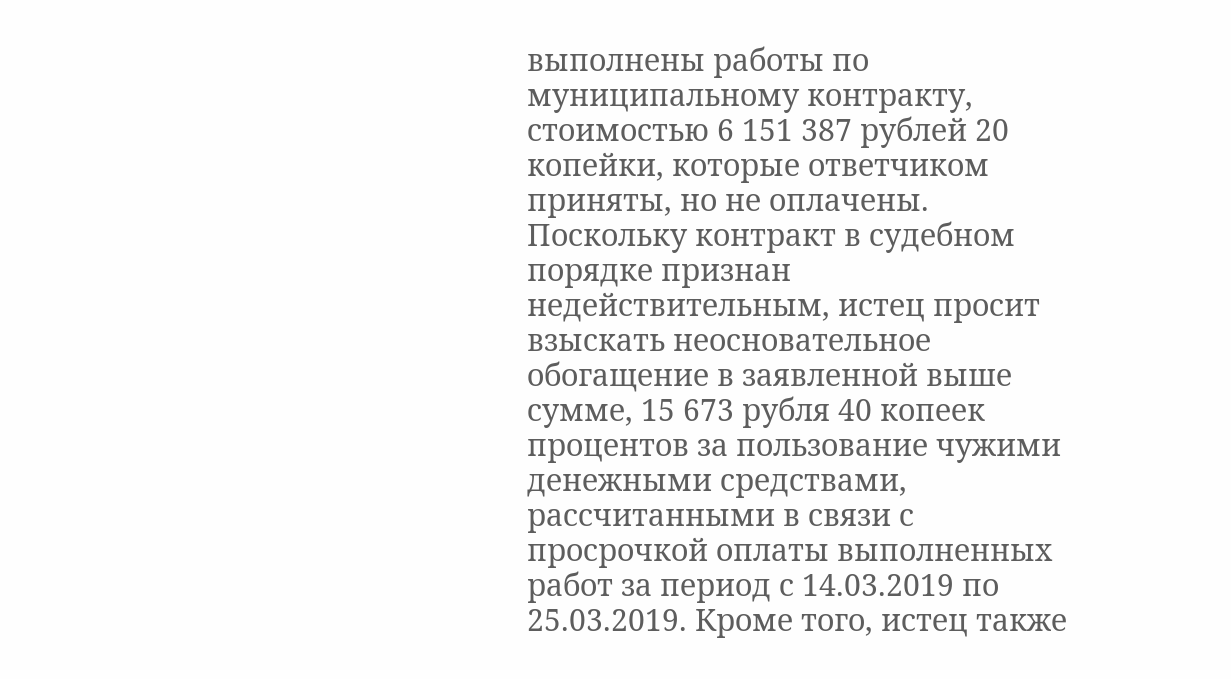выполнены работы по муниципальному контракту, стоимостью 6 151 387 рублей 20 копейки, которые ответчиком приняты, но не оплачены. Поскольку контракт в судебном порядке признан недействительным, истец просит взыскать неосновательное обогащение в заявленной выше сумме, 15 673 рубля 40 копеек процентов за пользование чужими денежными средствами, рассчитанными в связи с просрочкой оплаты выполненных работ за период с 14.03.2019 по 25.03.2019. Кроме того, истец также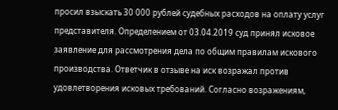просил взыскать 30 000 рублей судебных расходов на оплату услуг представителя. Определением от 03.04.2019 суд принял исковое заявление для рассмотрения дела по общим правилам искового производства. Ответчик в отзыве на иск возражал против удовлетворения исковых требований. Согласно возражениям,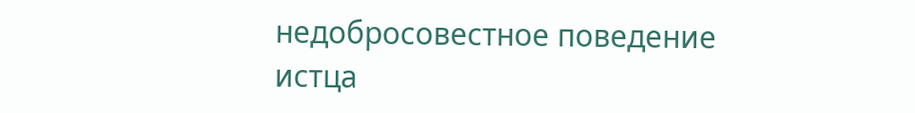недобросовестное поведение истца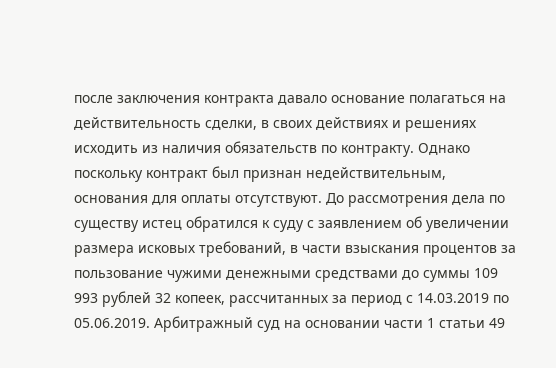после заключения контракта давало основание полагаться на действительность сделки, в своих действиях и решениях исходить из наличия обязательств по контракту. Однако поскольку контракт был признан недействительным, основания для оплаты отсутствуют. До рассмотрения дела по существу истец обратился к суду с заявлением об увеличении размера исковых требований, в части взыскания процентов за пользование чужими денежными средствами до суммы 109 993 рублей 32 копеек, рассчитанных за период с 14.03.2019 по 05.06.2019. Арбитражный суд на основании части 1 статьи 49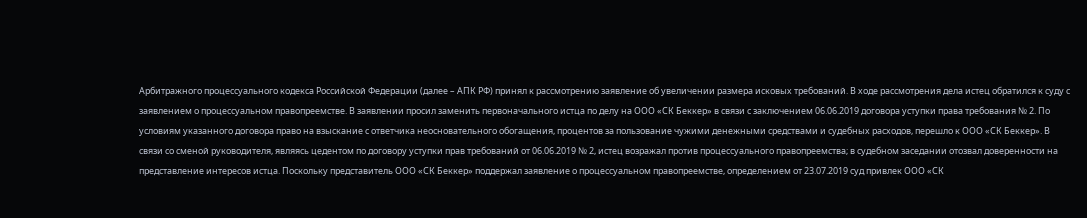Арбитражного процессуального кодекса Российской Федерации (далее – АПК РФ) принял к рассмотрению заявление об увеличении размера исковых требований. В ходе рассмотрения дела истец обратился к суду с заявлением о процессуальном правопреемстве. В заявлении просил заменить первоначального истца по делу на ООО «СК Беккер» в связи с заключением 06.06.2019 договора уступки права требования № 2. По условиям указанного договора право на взыскание с ответчика неосновательного обогащения, процентов за пользование чужими денежными средствами и судебных расходов, перешло к ООО «СК Беккер». В связи со сменой руководителя, являясь цедентом по договору уступки прав требований от 06.06.2019 № 2, истец возражал против процессуального правопреемства; в судебном заседании отозвал доверенности на представление интересов истца. Поскольку представитель ООО «СК Беккер» поддержал заявление о процессуальном правопреемстве, определением от 23.07.2019 суд привлек ООО «СК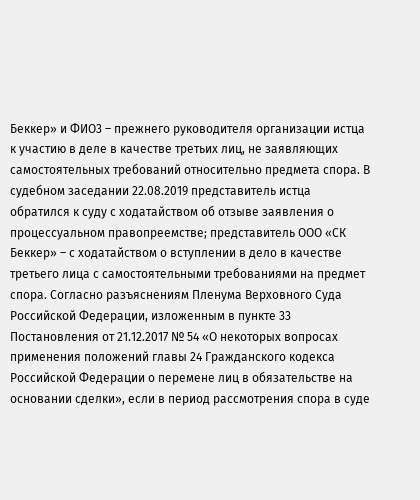Беккер» и ФИО3 – прежнего руководителя организации истца к участию в деле в качестве третьих лиц, не заявляющих самостоятельных требований относительно предмета спора. В судебном заседании 22.08.2019 представитель истца обратился к суду с ходатайством об отзыве заявления о процессуальном правопреемстве; представитель ООО «СК Беккер» – с ходатайством о вступлении в дело в качестве третьего лица с самостоятельными требованиями на предмет спора. Согласно разъяснениям Пленума Верховного Суда Российской Федерации, изложенным в пункте 33 Постановления от 21.12.2017 № 54 «О некоторых вопросах применения положений главы 24 Гражданского кодекса Российской Федерации о перемене лиц в обязательстве на основании сделки», если в период рассмотрения спора в суде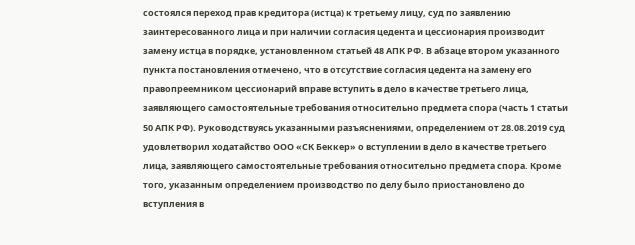состоялся переход прав кредитора (истца) к третьему лицу, суд по заявлению заинтересованного лица и при наличии согласия цедента и цессионария производит замену истца в порядке, установленном статьей 48 АПК РФ. В абзаце втором указанного пункта постановления отмечено, что в отсутствие согласия цедента на замену его правопреемником цессионарий вправе вступить в дело в качестве третьего лица, заявляющего самостоятельные требования относительно предмета спора (часть 1 статьи 50 АПК РФ). Руководствуясь указанными разъяснениями, определением от 28.08.2019 суд удовлетворил ходатайство ООО «СК Беккер» о вступлении в дело в качестве третьего лица, заявляющего самостоятельные требования относительно предмета спора. Кроме того, указанным определением производство по делу было приостановлено до вступления в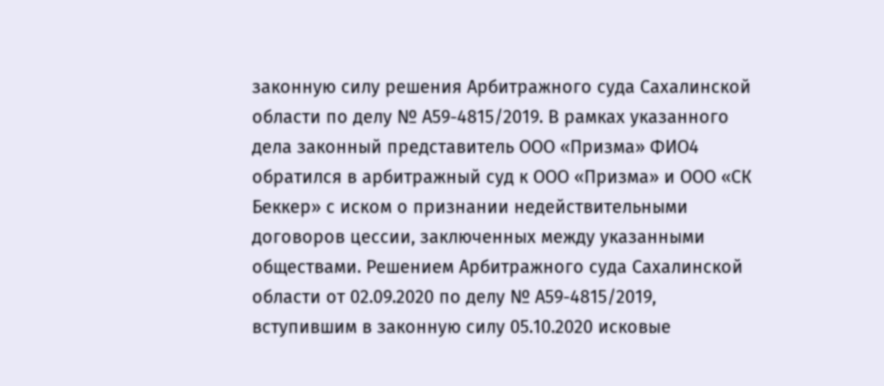законную силу решения Арбитражного суда Сахалинской области по делу № А59-4815/2019. В рамках указанного дела законный представитель ООО «Призма» ФИО4 обратился в арбитражный суд к ООО «Призма» и ООО «СК Беккер» с иском о признании недействительными договоров цессии, заключенных между указанными обществами. Решением Арбитражного суда Сахалинской области от 02.09.2020 по делу № А59-4815/2019, вступившим в законную силу 05.10.2020 исковые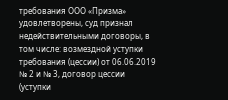требования ООО «Призма» удовлетворены, суд признал недействительными договоры, в том числе: возмездной уступки требования (цессии) от 06.06.2019 № 2 и № 3, договор цессии (уступки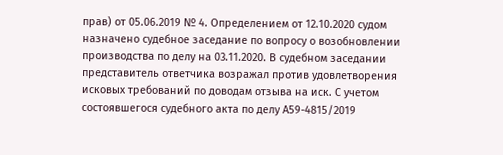прав) от 05.06.2019 № 4. Определением от 12.10.2020 судом назначено судебное заседание по вопросу о возобновлении производства по делу на 03.11.2020. В судебном заседании представитель ответчика возражал против удовлетворения исковых требований по доводам отзыва на иск. С учетом состоявшегося судебного акта по делу А59-4815/2019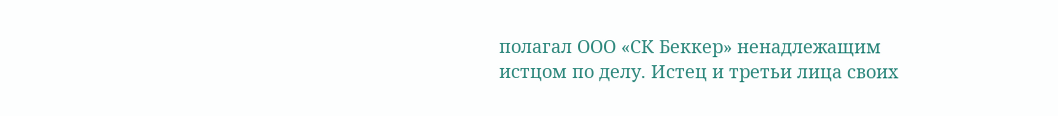полагал ООО «СК Беккер» ненадлежащим истцом по делу. Истец и третьи лица своих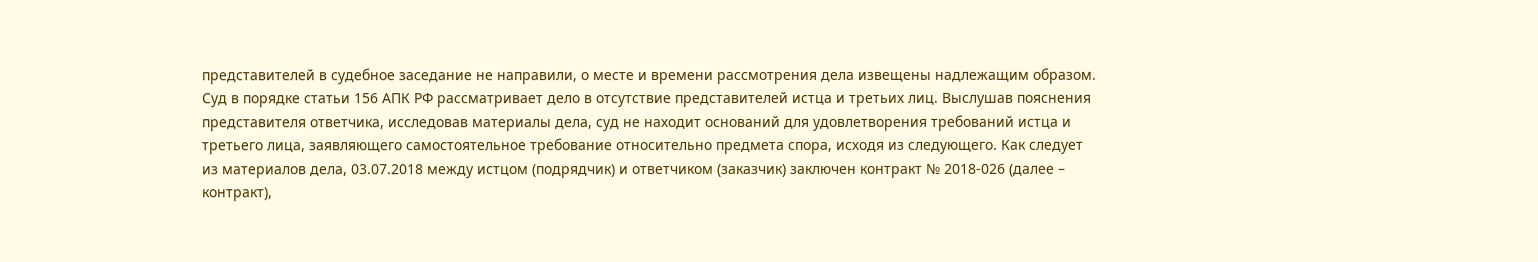представителей в судебное заседание не направили, о месте и времени рассмотрения дела извещены надлежащим образом. Суд в порядке статьи 156 АПК РФ рассматривает дело в отсутствие представителей истца и третьих лиц. Выслушав пояснения представителя ответчика, исследовав материалы дела, суд не находит оснований для удовлетворения требований истца и третьего лица, заявляющего самостоятельное требование относительно предмета спора, исходя из следующего. Как следует из материалов дела, 03.07.2018 между истцом (подрядчик) и ответчиком (заказчик) заключен контракт № 2018-026 (далее – контракт),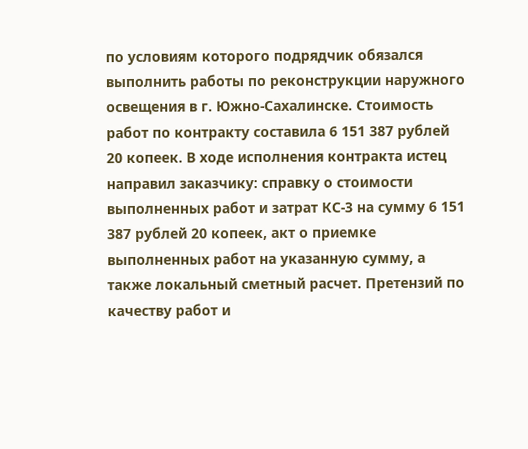по условиям которого подрядчик обязался выполнить работы по реконструкции наружного освещения в г. Южно-Сахалинске. Стоимость работ по контракту составила 6 151 387 рублей 20 копеек. В ходе исполнения контракта истец направил заказчику: справку о стоимости выполненных работ и затрат КС-3 на сумму 6 151 387 рублей 20 копеек, акт о приемке выполненных работ на указанную сумму, а также локальный сметный расчет. Претензий по качеству работ и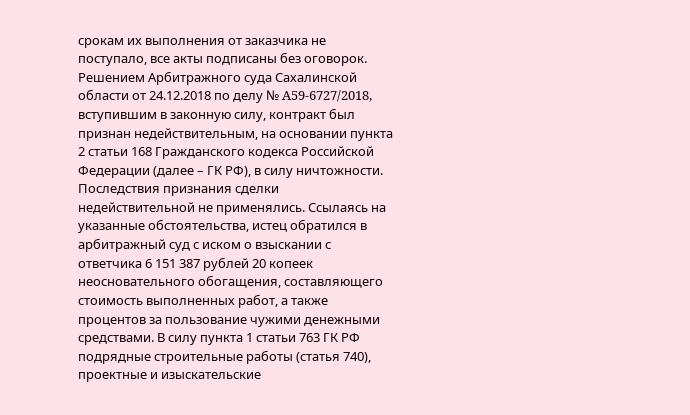срокам их выполнения от заказчика не поступало, все акты подписаны без оговорок. Решением Арбитражного суда Сахалинской области от 24.12.2018 по делу № A59-6727/2018, вступившим в законную силу, контракт был признан недействительным, на основании пункта 2 статьи 168 Гражданского кодекса Российской Федерации (далее – ГК РФ), в силу ничтожности. Последствия признания сделки недействительной не применялись. Ссылаясь на указанные обстоятельства, истец обратился в арбитражный суд с иском о взыскании с ответчика 6 151 387 рублей 20 копеек неосновательного обогащения, составляющего стоимость выполненных работ, а также процентов за пользование чужими денежными средствами. В силу пункта 1 статьи 763 ГК РФ подрядные строительные работы (статья 740), проектные и изыскательские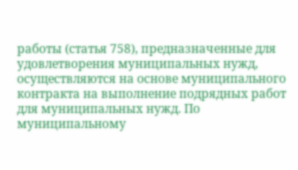работы (статья 758), предназначенные для удовлетворения муниципальных нужд, осуществляются на основе муниципального контракта на выполнение подрядных работ для муниципальных нужд. По муниципальному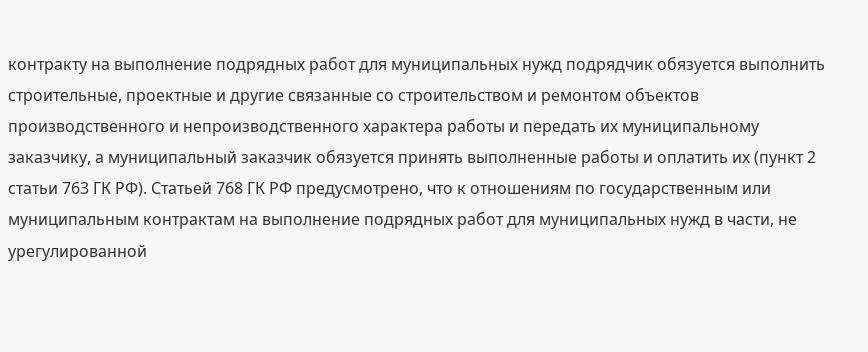контракту на выполнение подрядных работ для муниципальных нужд подрядчик обязуется выполнить строительные, проектные и другие связанные со строительством и ремонтом объектов производственного и непроизводственного характера работы и передать их муниципальному заказчику, а муниципальный заказчик обязуется принять выполненные работы и оплатить их (пункт 2 статьи 763 ГК РФ). Статьей 768 ГК РФ предусмотрено, что к отношениям по государственным или муниципальным контрактам на выполнение подрядных работ для муниципальных нужд в части, не урегулированной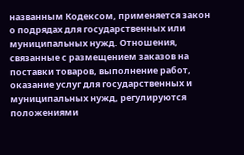названным Кодексом, применяется закон о подрядах для государственных или муниципальных нужд. Отношения, связанные с размещением заказов на поставки товаров, выполнение работ, оказание услуг для государственных и муниципальных нужд, регулируются положениями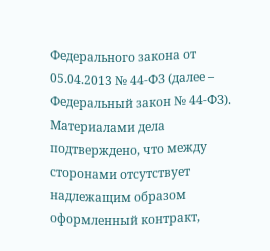Федерального закона от 05.04.2013 № 44-ФЗ (далее – Федеральный закон № 44-ФЗ). Материалами дела подтверждено, что между сторонами отсутствует надлежащим образом оформленный контракт,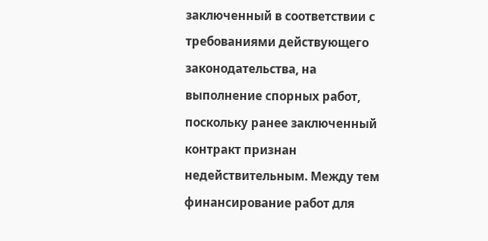заключенный в соответствии с требованиями действующего законодательства, на выполнение спорных работ, поскольку ранее заключенный контракт признан недействительным. Между тем финансирование работ для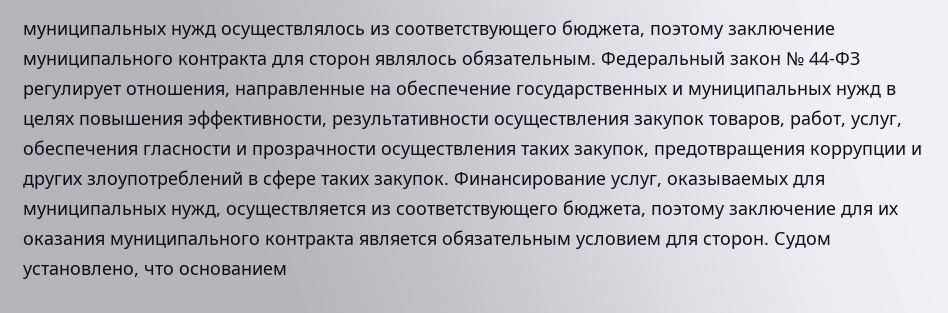муниципальных нужд осуществлялось из соответствующего бюджета, поэтому заключение муниципального контракта для сторон являлось обязательным. Федеральный закон № 44-ФЗ регулирует отношения, направленные на обеспечение государственных и муниципальных нужд в целях повышения эффективности, результативности осуществления закупок товаров, работ, услуг, обеспечения гласности и прозрачности осуществления таких закупок, предотвращения коррупции и других злоупотреблений в сфере таких закупок. Финансирование услуг, оказываемых для муниципальных нужд, осуществляется из соответствующего бюджета, поэтому заключение для их оказания муниципального контракта является обязательным условием для сторон. Судом установлено, что основанием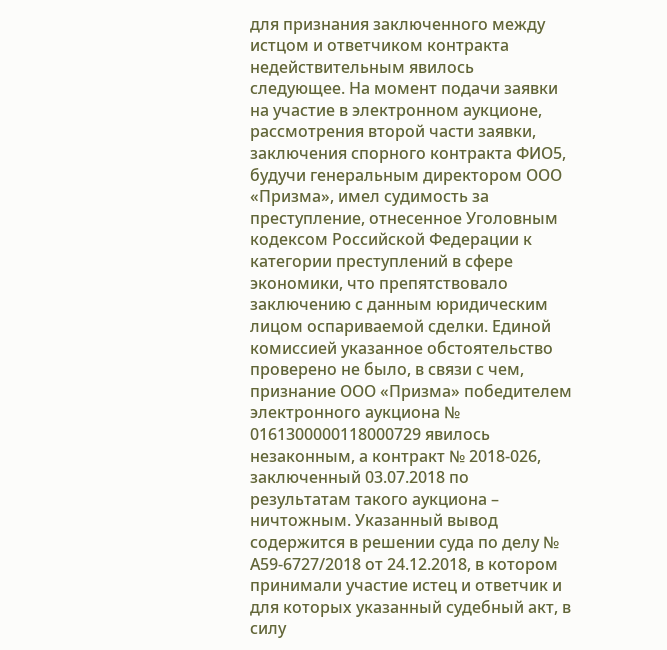для признания заключенного между истцом и ответчиком контракта недействительным явилось следующее. На момент подачи заявки на участие в электронном аукционе, рассмотрения второй части заявки, заключения спорного контракта ФИО5, будучи генеральным директором ООО «Призма», имел судимость за преступление, отнесенное Уголовным кодексом Российской Федерации к категории преступлений в сфере экономики, что препятствовало заключению с данным юридическим лицом оспариваемой сделки. Единой комиссией указанное обстоятельство проверено не было, в связи с чем, признание ООО «Призма» победителем электронного аукциона № 0161300000118000729 явилось незаконным, а контракт № 2018-026, заключенный 03.07.2018 по результатам такого аукциона – ничтожным. Указанный вывод содержится в решении суда по делу № А59-6727/2018 от 24.12.2018, в котором принимали участие истец и ответчик и для которых указанный судебный акт, в силу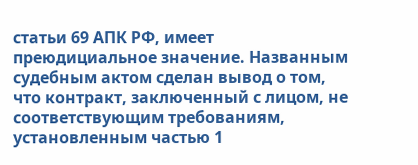статьи 69 АПК РФ, имеет преюдициальное значение. Названным судебным актом сделан вывод о том, что контракт, заключенный с лицом, не соответствующим требованиям, установленным частью 1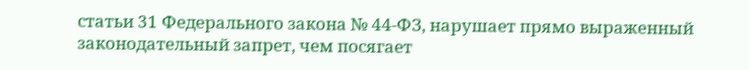статьи 31 Федерального закона № 44-ФЗ, нарушает прямо выраженный законодательный запрет, чем посягает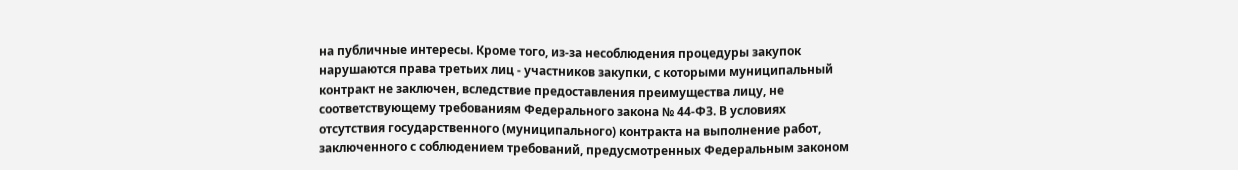на публичные интересы. Кроме того, из-за несоблюдения процедуры закупок нарушаются права третьих лиц - участников закупки, с которыми муниципальный контракт не заключен, вследствие предоставления преимущества лицу, не соответствующему требованиям Федерального закона № 44-ФЗ. В условиях отсутствия государственного (муниципального) контракта на выполнение работ, заключенного с соблюдением требований, предусмотренных Федеральным законом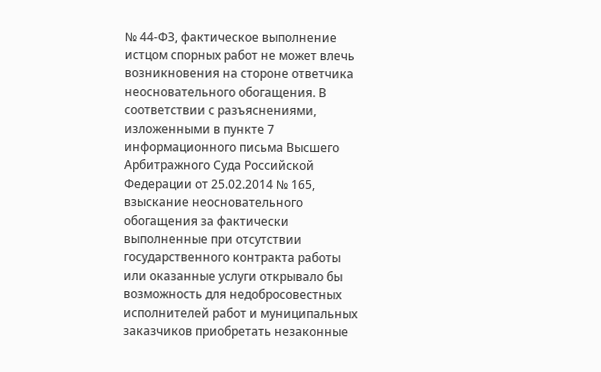№ 44-ФЗ, фактическое выполнение истцом спорных работ не может влечь возникновения на стороне ответчика неосновательного обогащения. В соответствии с разъяснениями, изложенными в пункте 7 информационного письма Высшего Арбитражного Суда Российской Федерации от 25.02.2014 № 165, взыскание неосновательного обогащения за фактически выполненные при отсутствии государственного контракта работы или оказанные услуги открывало бы возможность для недобросовестных исполнителей работ и муниципальных заказчиков приобретать незаконные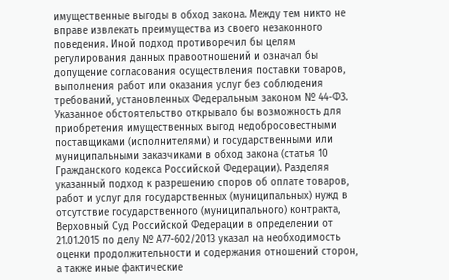имущественные выгоды в обход закона. Между тем никто не вправе извлекать преимущества из своего незаконного поведения. Иной подход противоречил бы целям регулирования данных правоотношений и означал бы допущение согласования осуществления поставки товаров, выполнения работ или оказания услуг без соблюдения требований, установленных Федеральным законом № 44-ФЗ. Указанное обстоятельство открывало бы возможность для приобретения имущественных выгод недобросовестными поставщиками (исполнителями) и государственными или муниципальными заказчиками в обход закона (статья 10 Гражданского кодекса Российской Федерации). Разделяя указанный подход к разрешению споров об оплате товаров, работ и услуг для государственных (муниципальных) нужд в отсутствие государственного (муниципального) контракта, Верховный Суд Российской Федерации в определении от 21.01.2015 по делу № А77-602/2013 указал на необходимость оценки продолжительности и содержания отношений сторон, а также иные фактические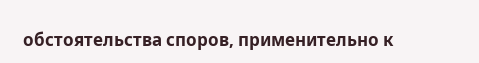обстоятельства споров, применительно к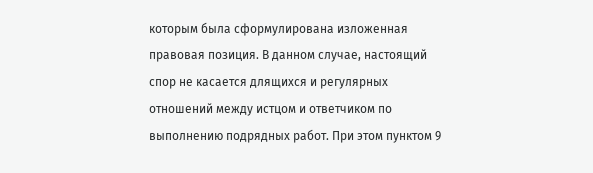которым была сформулирована изложенная правовая позиция. В данном случае, настоящий спор не касается длящихся и регулярных отношений между истцом и ответчиком по выполнению подрядных работ. При этом пунктом 9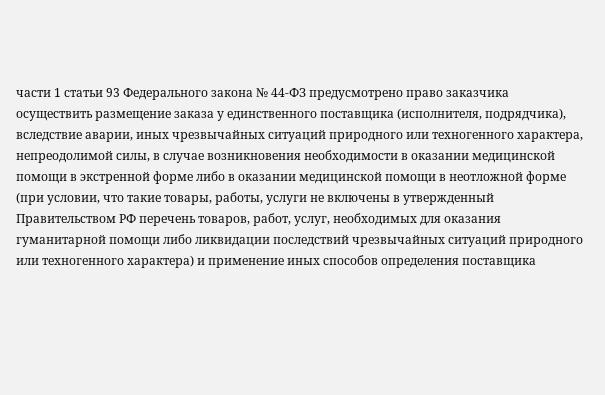части 1 статьи 93 Федерального закона № 44-ФЗ предусмотрено право заказчика осуществить размещение заказа у единственного поставщика (исполнителя, подрядчика), вследствие аварии, иных чрезвычайных ситуаций природного или техногенного характера, непреодолимой силы, в случае возникновения необходимости в оказании медицинской помощи в экстренной форме либо в оказании медицинской помощи в неотложной форме (при условии, что такие товары, работы, услуги не включены в утвержденный Правительством РФ перечень товаров, работ, услуг, необходимых для оказания гуманитарной помощи либо ликвидации последствий чрезвычайных ситуаций природного или техногенного характера) и применение иных способов определения поставщика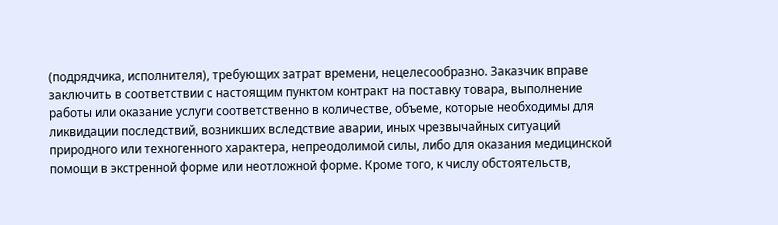(подрядчика, исполнителя), требующих затрат времени, нецелесообразно. Заказчик вправе заключить в соответствии с настоящим пунктом контракт на поставку товара, выполнение работы или оказание услуги соответственно в количестве, объеме, которые необходимы для ликвидации последствий, возникших вследствие аварии, иных чрезвычайных ситуаций природного или техногенного характера, непреодолимой силы, либо для оказания медицинской помощи в экстренной форме или неотложной форме. Кроме того, к числу обстоятельств,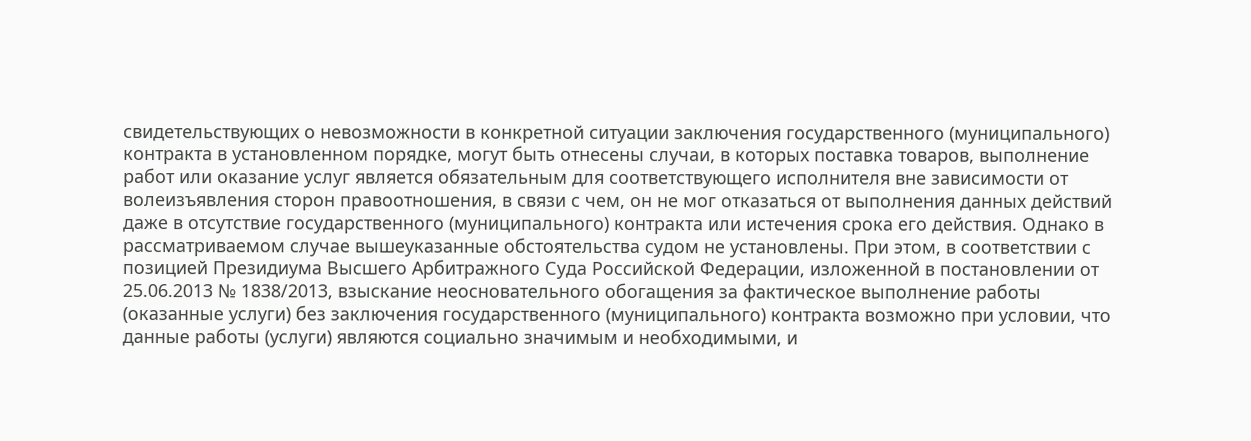свидетельствующих о невозможности в конкретной ситуации заключения государственного (муниципального) контракта в установленном порядке, могут быть отнесены случаи, в которых поставка товаров, выполнение работ или оказание услуг является обязательным для соответствующего исполнителя вне зависимости от волеизъявления сторон правоотношения, в связи с чем, он не мог отказаться от выполнения данных действий даже в отсутствие государственного (муниципального) контракта или истечения срока его действия. Однако в рассматриваемом случае вышеуказанные обстоятельства судом не установлены. При этом, в соответствии с позицией Президиума Высшего Арбитражного Суда Российской Федерации, изложенной в постановлении от 25.06.2013 № 1838/2013, взыскание неосновательного обогащения за фактическое выполнение работы (оказанные услуги) без заключения государственного (муниципального) контракта возможно при условии, что данные работы (услуги) являются социально значимым и необходимыми, и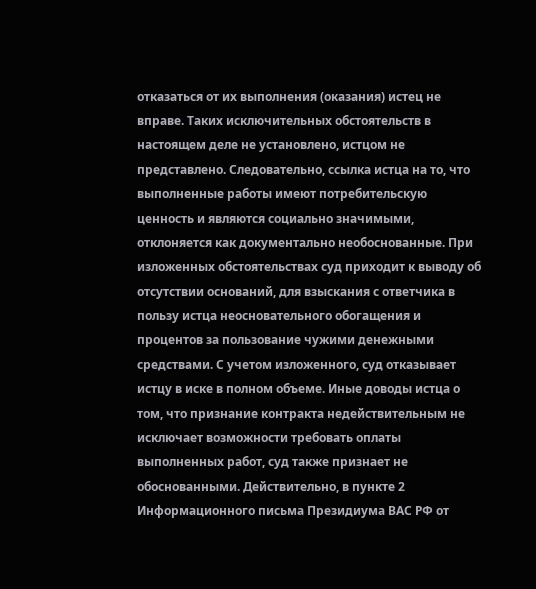отказаться от их выполнения (оказания) истец не вправе. Таких исключительных обстоятельств в настоящем деле не установлено, истцом не представлено. Следовательно, ссылка истца на то, что выполненные работы имеют потребительскую ценность и являются социально значимыми, отклоняется как документально необоснованные. При изложенных обстоятельствах суд приходит к выводу об отсутствии оснований, для взыскания с ответчика в пользу истца неосновательного обогащения и процентов за пользование чужими денежными средствами. С учетом изложенного, суд отказывает истцу в иске в полном объеме. Иные доводы истца о том, что признание контракта недействительным не исключает возможности требовать оплаты выполненных работ, суд также признает не обоснованными. Действительно, в пункте 2 Информационного письма Президиума ВАС РФ от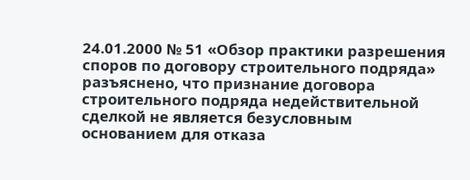24.01.2000 № 51 «Обзор практики разрешения споров по договору строительного подряда» разъяснено, что признание договора строительного подряда недействительной сделкой не является безусловным основанием для отказа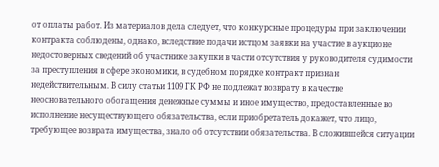от оплаты работ. Из материалов дела следует, что конкурсные процедуры при заключении контракта соблюдены, однако, вследствие подачи истцом заявки на участие в аукционе недостоверных сведений об участнике закупки в части отсутствия у руководителя судимости за преступления в сфере экономики, в судебном порядке контракт признан недействительным. В силу статьи 1109 ГК РФ не подлежат возврату в качестве неосновательного обогащения денежные суммы и иное имущество, предоставленные во исполнение несуществующего обязательства, если приобретатель докажет, что лицо, требующее возврата имущества, знало об отсутствии обязательства. В сложившейся ситуации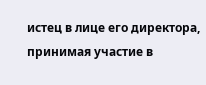истец в лице его директора, принимая участие в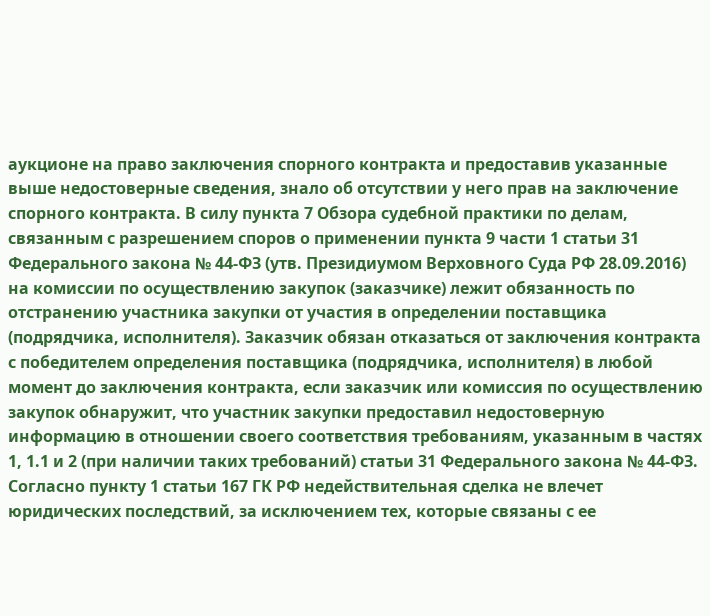аукционе на право заключения спорного контракта и предоставив указанные выше недостоверные сведения, знало об отсутствии у него прав на заключение спорного контракта. В силу пункта 7 Обзора судебной практики по делам, связанным с разрешением споров о применении пункта 9 части 1 статьи 31 Федерального закона № 44-ФЗ (утв. Президиумом Верховного Суда РФ 28.09.2016) на комиссии по осуществлению закупок (заказчике) лежит обязанность по отстранению участника закупки от участия в определении поставщика (подрядчика, исполнителя). Заказчик обязан отказаться от заключения контракта с победителем определения поставщика (подрядчика, исполнителя) в любой момент до заключения контракта, если заказчик или комиссия по осуществлению закупок обнаружит, что участник закупки предоставил недостоверную информацию в отношении своего соответствия требованиям, указанным в частях 1, 1.1 и 2 (при наличии таких требований) статьи 31 Федерального закона № 44-ФЗ. Согласно пункту 1 статьи 167 ГК РФ недействительная сделка не влечет юридических последствий, за исключением тех, которые связаны с ее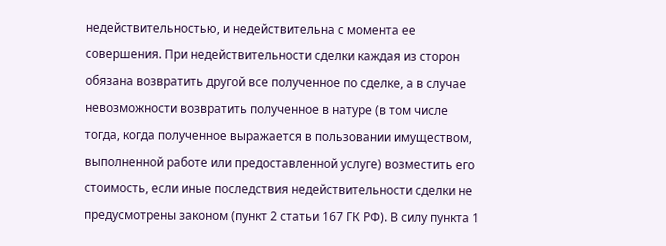недействительностью, и недействительна с момента ее совершения. При недействительности сделки каждая из сторон обязана возвратить другой все полученное по сделке, а в случае невозможности возвратить полученное в натуре (в том числе тогда, когда полученное выражается в пользовании имуществом, выполненной работе или предоставленной услуге) возместить его стоимость, если иные последствия недействительности сделки не предусмотрены законом (пункт 2 статьи 167 ГК РФ). В силу пункта 1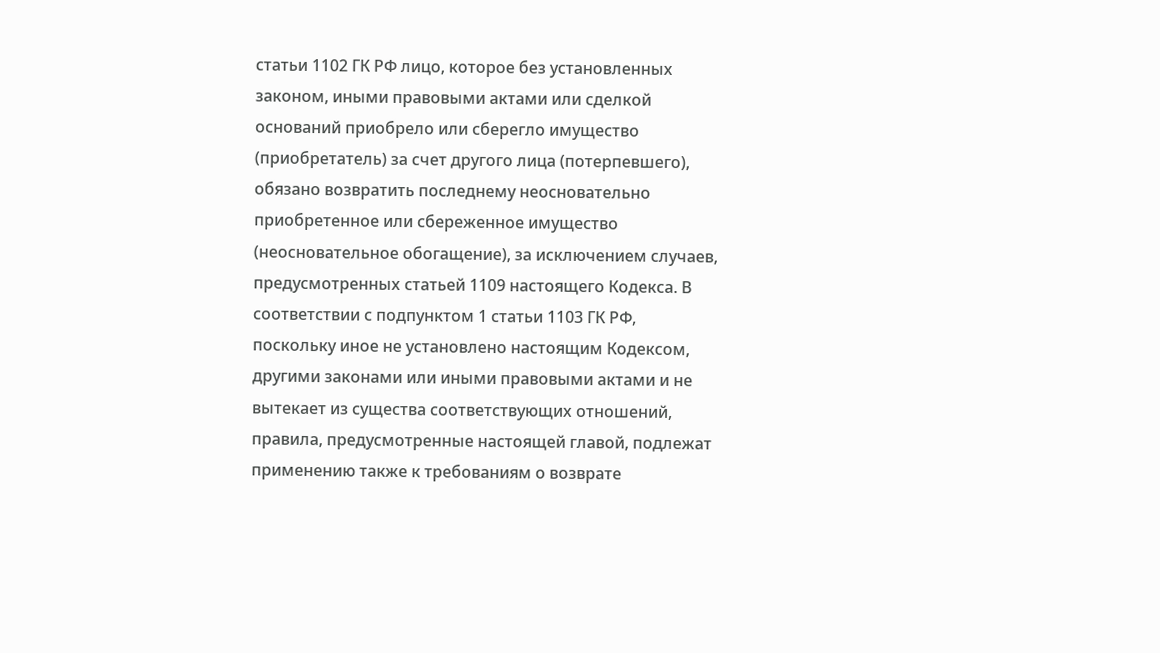статьи 1102 ГК РФ лицо, которое без установленных законом, иными правовыми актами или сделкой оснований приобрело или сберегло имущество (приобретатель) за счет другого лица (потерпевшего), обязано возвратить последнему неосновательно приобретенное или сбереженное имущество (неосновательное обогащение), за исключением случаев, предусмотренных статьей 1109 настоящего Кодекса. В соответствии с подпунктом 1 статьи 1103 ГК РФ, поскольку иное не установлено настоящим Кодексом, другими законами или иными правовыми актами и не вытекает из существа соответствующих отношений, правила, предусмотренные настоящей главой, подлежат применению также к требованиям о возврате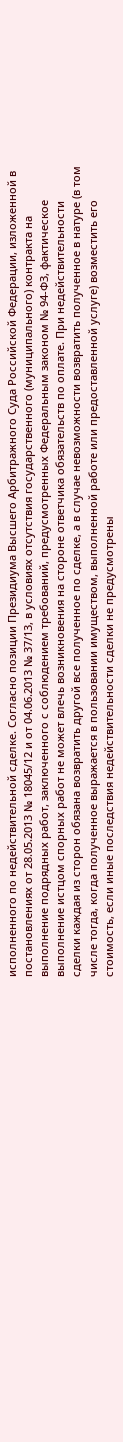исполненного по недействительной сделке. Согласно позиции Президиума Высшего Арбитражного Суда Российской Федерации, изложенной в постановлениях от 28.05.2013 № 18045/12 и от 04.06.2013 № 37/13, в условиях отсутствия государственного (муниципального) контракта на выполнение подрядных работ, заключенного с соблюдением требований, предусмотренных Федеральным законом № 94-ФЗ, фактическое выполнение истцом спорных работ не может влечь возникновения на стороне ответчика обязательств по оплате. При недействительности сделки каждая из сторон обязана возвратить другой все полученное по сделке, а в случае невозможности возвратить полученное в натуре (в том числе тогда, когда полученное выражается в пользовании имуществом, выполненной работе или предоставленной услуге) возместить его стоимость, если иные последствия недействительности сделки не предусмотрены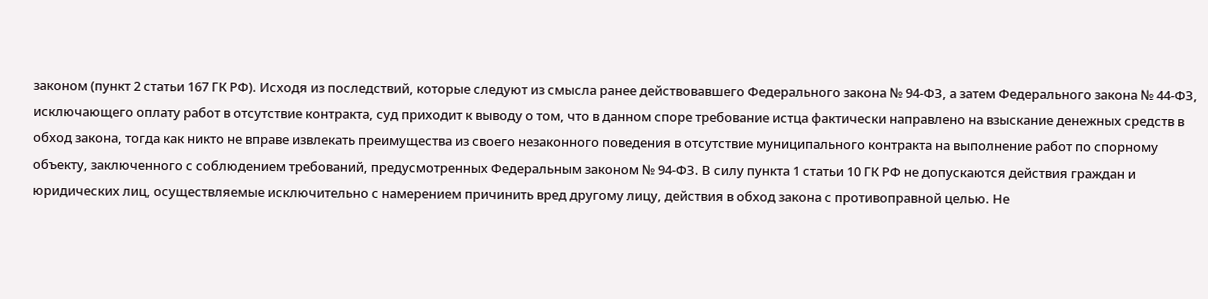законом (пункт 2 статьи 167 ГК РФ). Исходя из последствий, которые следуют из смысла ранее действовавшего Федерального закона № 94-ФЗ, а затем Федерального закона № 44-ФЗ, исключающего оплату работ в отсутствие контракта, суд приходит к выводу о том, что в данном споре требование истца фактически направлено на взыскание денежных средств в обход закона, тогда как никто не вправе извлекать преимущества из своего незаконного поведения в отсутствие муниципального контракта на выполнение работ по спорному объекту, заключенного с соблюдением требований, предусмотренных Федеральным законом № 94-ФЗ. В силу пункта 1 статьи 10 ГК РФ не допускаются действия граждан и юридических лиц, осуществляемые исключительно с намерением причинить вред другому лицу, действия в обход закона с противоправной целью. Не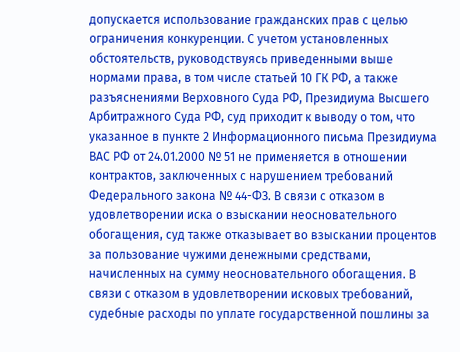допускается использование гражданских прав с целью ограничения конкуренции. С учетом установленных обстоятельств, руководствуясь приведенными выше нормами права, в том числе статьей 10 ГК РФ, а также разъяснениями Верховного Суда РФ, Президиума Высшего Арбитражного Суда РФ, суд приходит к выводу о том, что указанное в пункте 2 Информационного письма Президиума ВАС РФ от 24.01.2000 № 51 не применяется в отношении контрактов, заключенных с нарушением требований Федерального закона № 44-ФЗ. В связи с отказом в удовлетворении иска о взыскании неосновательного обогащения, суд также отказывает во взыскании процентов за пользование чужими денежными средствами, начисленных на сумму неосновательного обогащения. В связи с отказом в удовлетворении исковых требований, судебные расходы по уплате государственной пошлины за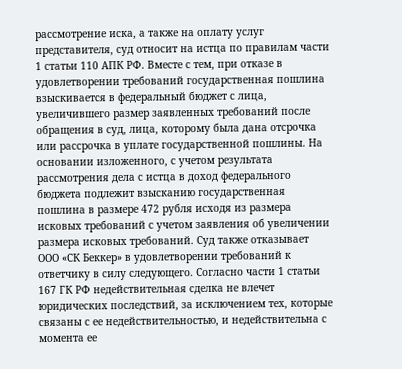рассмотрение иска, а также на оплату услуг представителя, суд относит на истца по правилам части 1 статьи 110 АПК РФ. Вместе с тем, при отказе в удовлетворении требований государственная пошлина взыскивается в федеральный бюджет с лица, увеличившего размер заявленных требований после обращения в суд, лица, которому была дана отсрочка или рассрочка в уплате государственной пошлины. На основании изложенного, с учетом результата рассмотрения дела с истца в доход федерального бюджета подлежит взысканию государственная пошлина в размере 472 рубля исходя из размера исковых требований с учетом заявления об увеличении размера исковых требований. Суд также отказывает ООО «СК Беккер» в удовлетворении требований к ответчику в силу следующего. Согласно части 1 статьи 167 ГК РФ недействительная сделка не влечет юридических последствий, за исключением тех, которые связаны с ее недействительностью, и недействительна с момента ее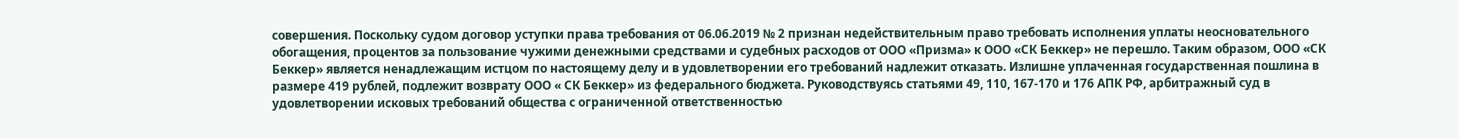совершения. Поскольку судом договор уступки права требования от 06.06.2019 № 2 признан недействительным право требовать исполнения уплаты неосновательного обогащения, процентов за пользование чужими денежными средствами и судебных расходов от ООО «Призма» к ООО «СК Беккер» не перешло. Таким образом, ООО «СК Беккер» является ненадлежащим истцом по настоящему делу и в удовлетворении его требований надлежит отказать. Излишне уплаченная государственная пошлина в размере 419 рублей, подлежит возврату ООО « СК Беккер» из федерального бюджета. Руководствуясь статьями 49, 110, 167-170 и 176 АПК РФ, арбитражный суд в удовлетворении исковых требований общества с ограниченной ответственностью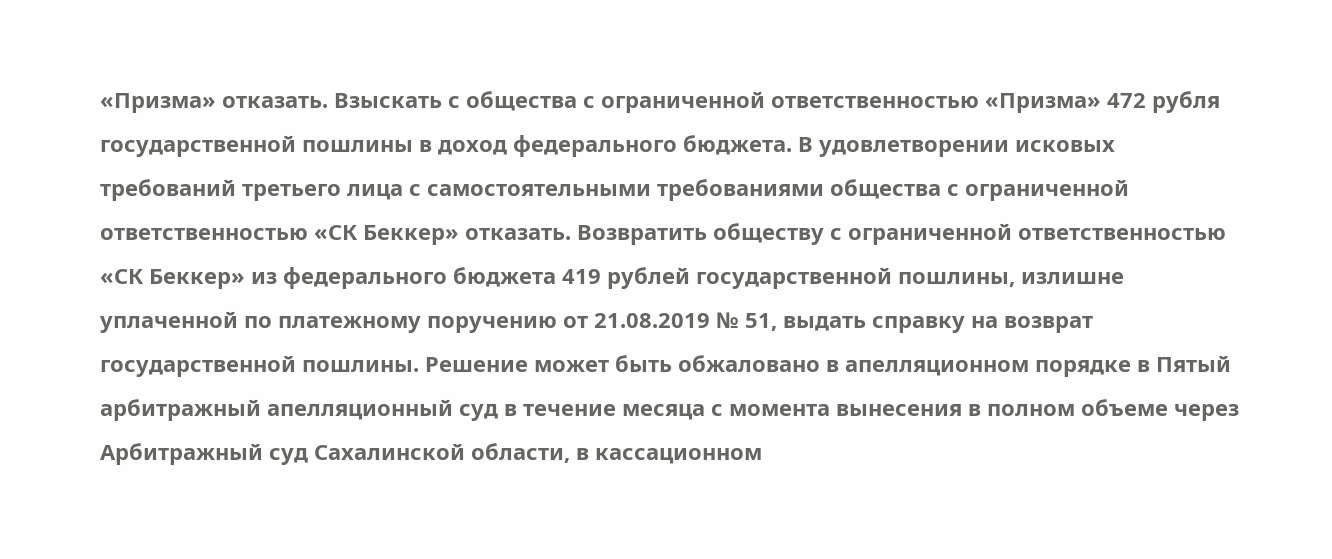«Призма» отказать. Взыскать с общества с ограниченной ответственностью «Призма» 472 рубля государственной пошлины в доход федерального бюджета. В удовлетворении исковых требований третьего лица с самостоятельными требованиями общества с ограниченной ответственностью «СК Беккер» отказать. Возвратить обществу с ограниченной ответственностью «СК Беккер» из федерального бюджета 419 рублей государственной пошлины, излишне уплаченной по платежному поручению от 21.08.2019 № 51, выдать справку на возврат государственной пошлины. Решение может быть обжаловано в апелляционном порядке в Пятый арбитражный апелляционный суд в течение месяца с момента вынесения в полном объеме через Арбитражный суд Сахалинской области, в кассационном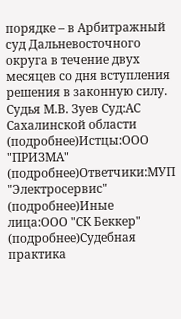порядке – в Арбитражный суд Дальневосточного округа в течение двух месяцев со дня вступления решения в законную силу. Судья М.В. Зуев Суд:АС Сахалинской области (подробнее)Истцы:ООО "ПРИЗМА" (подробнее)Ответчики:МУП "Электросервис" (подробнее)Иные лица:ООО "СК Беккер" (подробнее)Судебная практика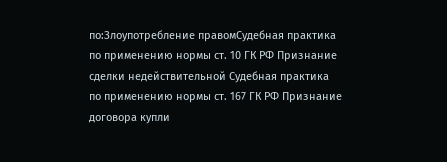по:Злоупотребление правомСудебная практика по применению нормы ст. 10 ГК РФ Признание сделки недействительной Судебная практика по применению нормы ст. 167 ГК РФ Признание договора купли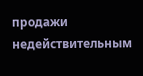продажи недействительным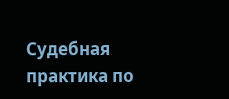Судебная практика по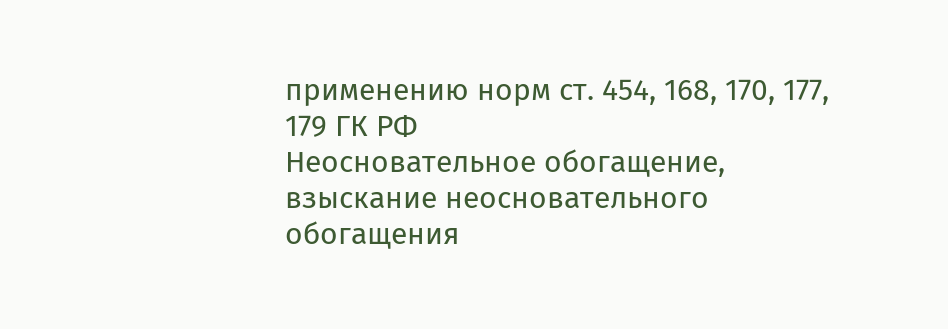применению норм ст. 454, 168, 170, 177, 179 ГК РФ
Неосновательное обогащение, взыскание неосновательного обогащения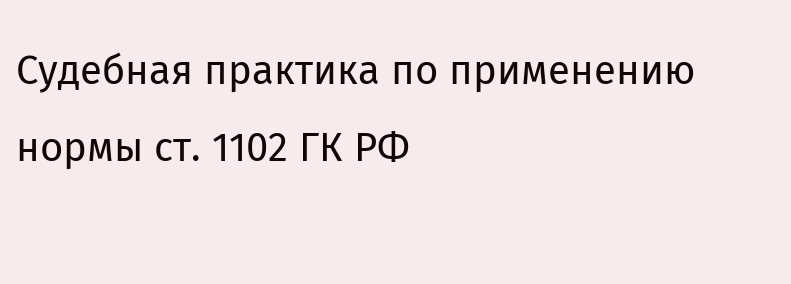Судебная практика по применению нормы ст. 1102 ГК РФ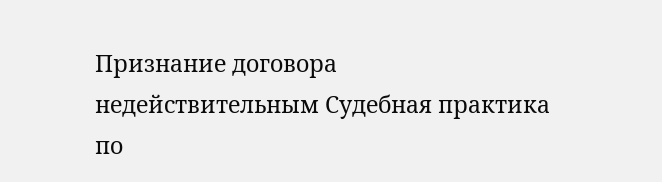Признание договора недействительным Судебная практика по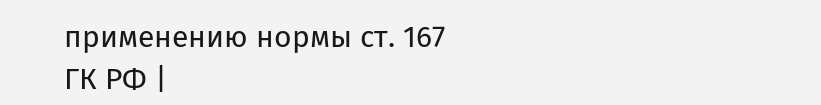применению нормы ст. 167 ГК РФ |